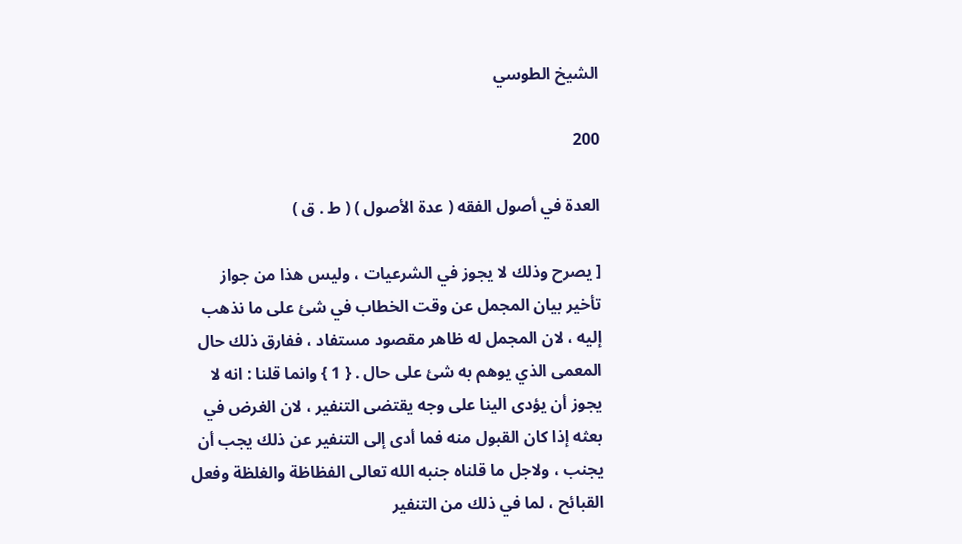الشيخ الطوسي

200

العدة في أصول الفقه ( عدة الأصول ) ( ط . ق )

[ يصرح وذلك لا يجوز في الشرعيات ، وليس هذا من جواز تأخير بيان المجمل عن وقت الخطاب في شئ على ما نذهب إليه ، لان المجمل له ظاهر مقصود مستفاد ، ففارق ذلك حال المعمى الذي يوهم به شئ على حال . { 1 } وانما قلنا : انه لا يجوز أن يؤدى الينا على وجه يقتضى التنفير ، لان الغرض في بعثه إذا كان القبول منه فما أدى إلى التنفير عن ذلك يجب أن يجنب ، ولاجل ما قلناه جنبه الله تعالى الفظاظة والغلظة وفعل القبائح ، لما في ذلك من التنفير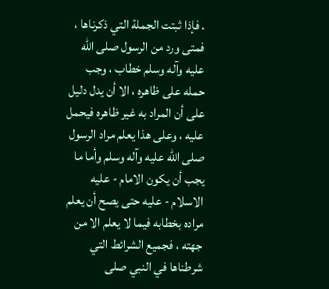. فإذا ثبتت الجملة التي ذكرناها ، فمتى ورد من الرسول صلى الله عليه وآله وسلم خطاب ، وجب حمله على ظاهره ، الا أن يدل دليل على أن المراد به غير ظاهره فيحمل عليه ، وعلى هذا يعلم مراد الرسول صلى الله عليه وآله وسلم وأما ما يجب أن يكون الامام - عليه الاسلام - عليه حتى يصح أن يعلم مراده بخطابه فيما لا يعلم الا من جهته ، فجميع الشرائط التي شرطناها في النبي صلى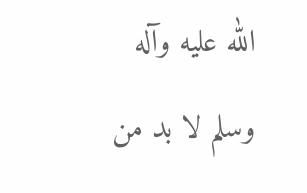الله عليه وآله وسلم لا بد من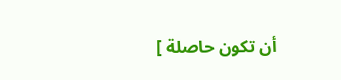أن تكون حاصلة ]